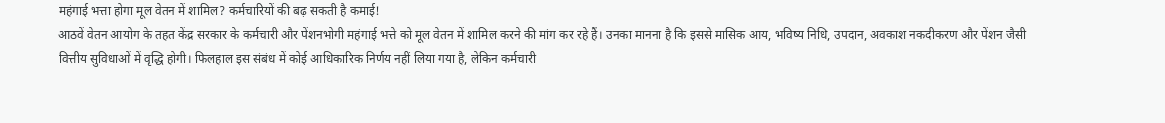महंगाई भत्ता होगा मूल वेतन में शामिल? कर्मचारियों की बढ़ सकती है कमाई!
आठवें वेतन आयोग के तहत केंद्र सरकार के कर्मचारी और पेंशनभोगी महंगाई भत्ते को मूल वेतन में शामिल करने की मांग कर रहे हैं। उनका मानना है कि इससे मासिक आय, भविष्य निधि, उपदान, अवकाश नकदीकरण और पेंशन जैसी वित्तीय सुविधाओं में वृद्धि होगी। फिलहाल इस संबंध में कोई आधिकारिक निर्णय नहीं लिया गया है, लेकिन कर्मचारी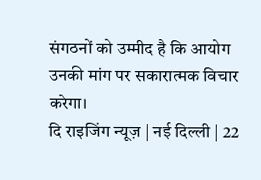संगठनों को उम्मीद है कि आयोग उनकी मांग पर सकारात्मक विचार करेगा।
दि राइजिंग न्यूज़ | नई दिल्ली | 22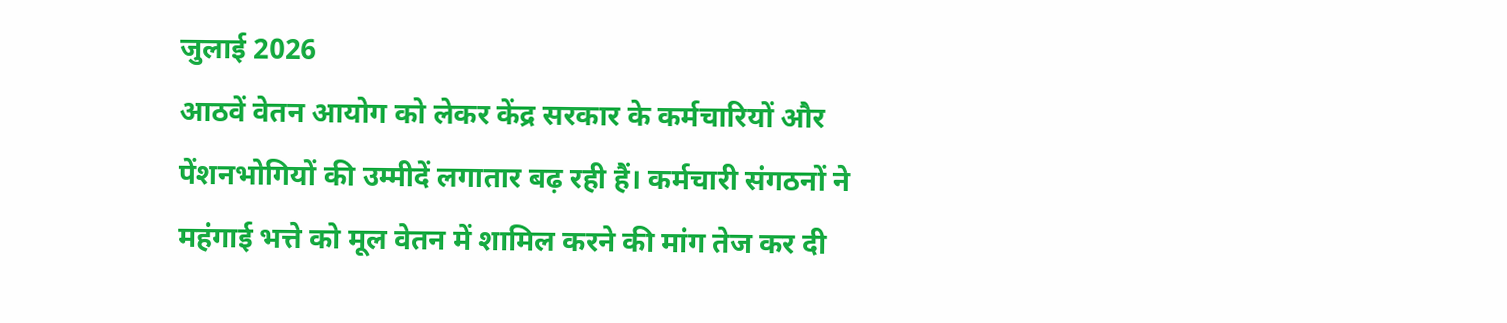जुलाई 2026
आठवें वेतन आयोग को लेकर केंद्र सरकार के कर्मचारियों और पेंशनभोगियों की उम्मीदें लगातार बढ़ रही हैं। कर्मचारी संगठनों ने महंगाई भत्ते को मूल वेतन में शामिल करने की मांग तेज कर दी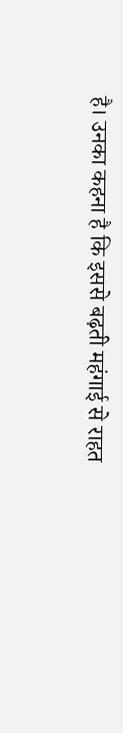है। उनका कहना है कि इससे बढ़ती महंगाई से राहत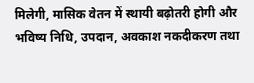मिलेगी, मासिक वेतन में स्थायी बढ़ोतरी होगी और भविष्य निधि, उपदान, अवकाश नकदीकरण तथा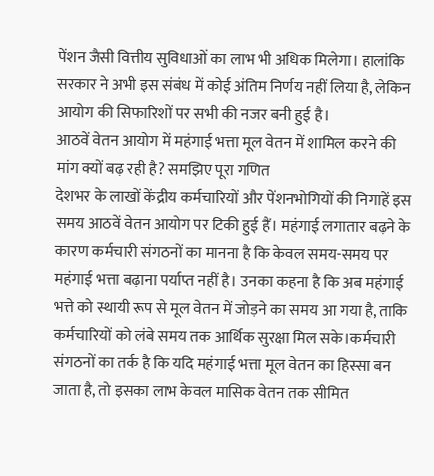पेंशन जैसी वित्तीय सुविधाओं का लाभ भी अधिक मिलेगा। हालांकि सरकार ने अभी इस संबंध में कोई अंतिम निर्णय नहीं लिया है, लेकिन आयोग की सिफारिशों पर सभी की नजर बनी हुई है।
आठवें वेतन आयोग में महंगाई भत्ता मूल वेतन में शामिल करने की मांग क्यों बढ़ रही है? समझिए पूरा गणित
देशभर के लाखों केंद्रीय कर्मचारियों और पेंशनभोगियों की निगाहें इस समय आठवें वेतन आयोग पर टिकी हुई हैं। महंगाई लगातार बढ़ने के कारण कर्मचारी संगठनों का मानना है कि केवल समय-समय पर महंगाई भत्ता बढ़ाना पर्याप्त नहीं है। उनका कहना है कि अब महंगाई भत्ते को स्थायी रूप से मूल वेतन में जोड़ने का समय आ गया है, ताकि कर्मचारियों को लंबे समय तक आर्थिक सुरक्षा मिल सके।कर्मचारी संगठनों का तर्क है कि यदि महंगाई भत्ता मूल वेतन का हिस्सा बन जाता है, तो इसका लाभ केवल मासिक वेतन तक सीमित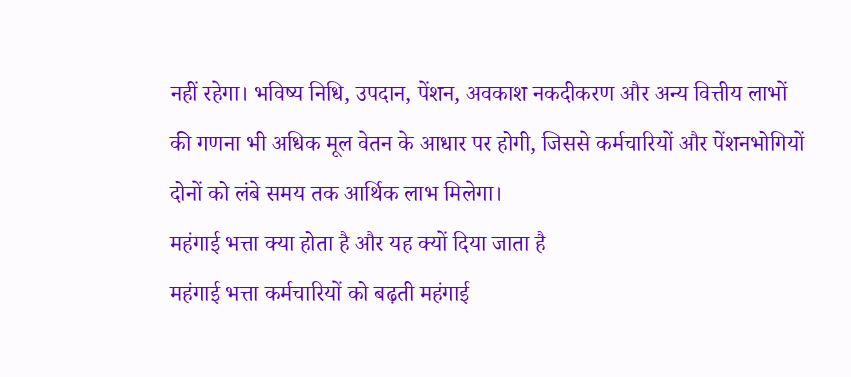नहीं रहेगा। भविष्य निधि, उपदान, पेंशन, अवकाश नकदीकरण और अन्य वित्तीय लाभों की गणना भी अधिक मूल वेतन के आधार पर होगी, जिससे कर्मचारियों और पेंशनभोगियों दोनों को लंबे समय तक आर्थिक लाभ मिलेगा।
महंगाई भत्ता क्या होता है और यह क्यों दिया जाता है
महंगाई भत्ता कर्मचारियों को बढ़ती महंगाई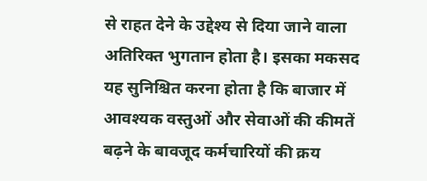से राहत देने के उद्देश्य से दिया जाने वाला अतिरिक्त भुगतान होता है। इसका मकसद यह सुनिश्चित करना होता है कि बाजार में आवश्यक वस्तुओं और सेवाओं की कीमतें बढ़ने के बावजूद कर्मचारियों की क्रय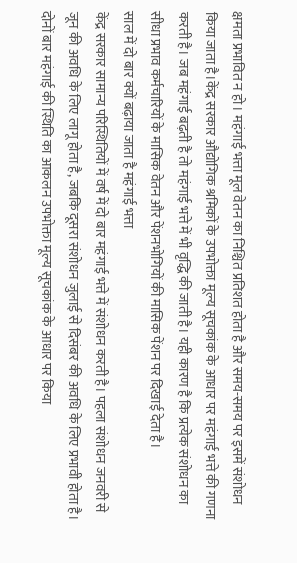क्षमता प्रभावित न हो। महंगाई भत्ता मूल वेतन का निश्चित प्रतिशत होता है और समय-समय पर इसमें संशोधन किया जाता है।केंद्र सरकार औद्योगिक श्रमिकों के उपभोक्ता मूल्य सूचकांक के आधार पर महंगाई भत्ते की गणना करती है। जब महंगाई बढ़ती है तो महंगाई भत्ते में भी वृद्धि की जाती है। यही कारण है कि प्रत्येक संशोधन का सीधा प्रभाव कर्मचारियों के मासिक वेतन और पेंशनभोगियों की मासिक पेंशन पर दिखाई देता है।
साल में दो बार क्यों बढ़ाया जाता है महंगाई भत्ता
केंद्र सरकार सामान्य परिस्थितियों में वर्ष में दो बार महंगाई भत्ते में संशोधन करती है। पहला संशोधन जनवरी से जून की अवधि के लिए लागू होता है, जबकि दूसरा संशोधन जुलाई से दिसंबर की अवधि के लिए प्रभावी होता है। दोनों बार महंगाई की स्थिति का आकलन उपभोक्ता मूल्य सूचकांक के आधार पर किया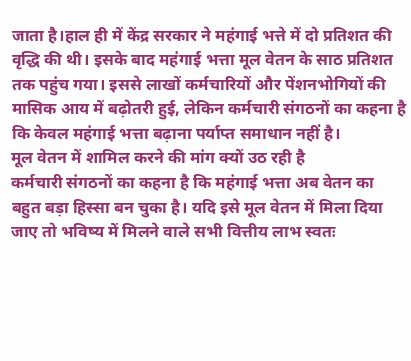जाता है।हाल ही में केंद्र सरकार ने महंगाई भत्ते में दो प्रतिशत की वृद्धि की थी। इसके बाद महंगाई भत्ता मूल वेतन के साठ प्रतिशत तक पहुंच गया। इससे लाखों कर्मचारियों और पेंशनभोगियों की मासिक आय में बढ़ोतरी हुई, लेकिन कर्मचारी संगठनों का कहना है कि केवल महंगाई भत्ता बढ़ाना पर्याप्त समाधान नहीं है।
मूल वेतन में शामिल करने की मांग क्यों उठ रही है
कर्मचारी संगठनों का कहना है कि महंगाई भत्ता अब वेतन का बहुत बड़ा हिस्सा बन चुका है। यदि इसे मूल वेतन में मिला दिया जाए तो भविष्य में मिलने वाले सभी वित्तीय लाभ स्वतः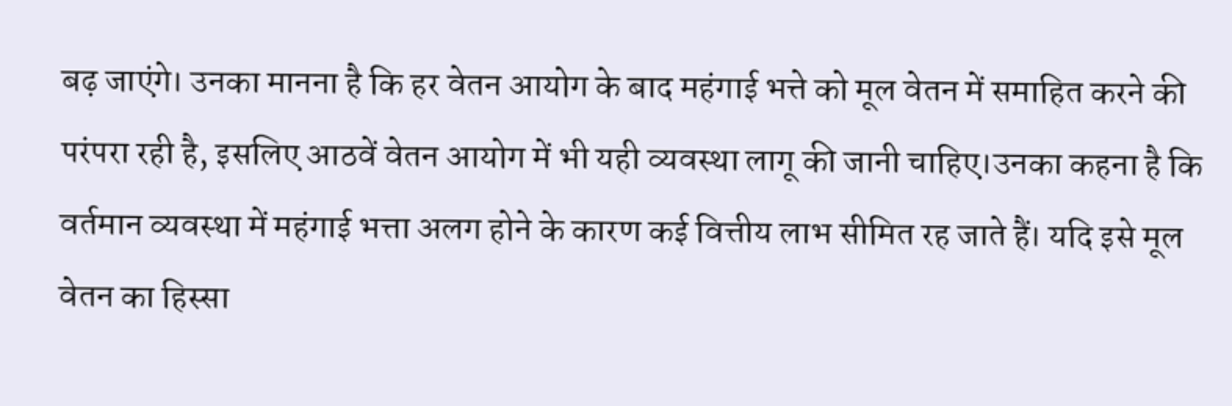बढ़ जाएंगे। उनका मानना है कि हर वेतन आयोग के बाद महंगाई भत्ते को मूल वेतन में समाहित करने की परंपरा रही है, इसलिए आठवें वेतन आयोग में भी यही व्यवस्था लागू की जानी चाहिए।उनका कहना है कि वर्तमान व्यवस्था में महंगाई भत्ता अलग होने के कारण कई वित्तीय लाभ सीमित रह जाते हैं। यदि इसे मूल वेतन का हिस्सा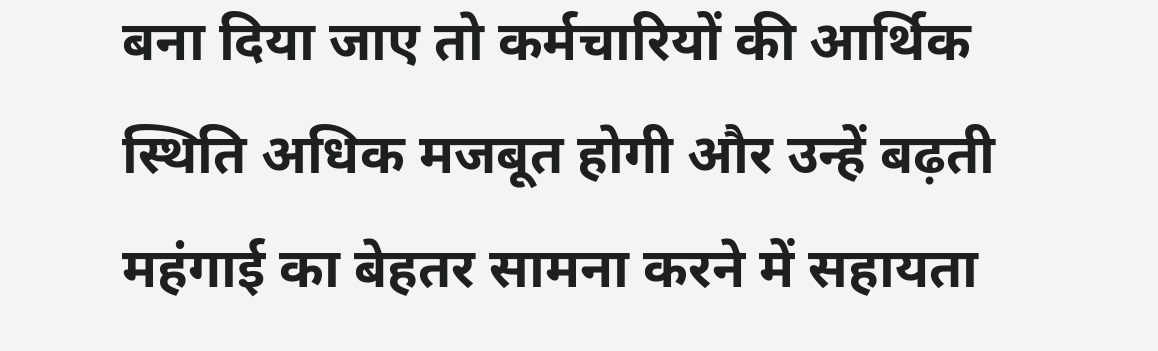बना दिया जाए तो कर्मचारियों की आर्थिक स्थिति अधिक मजबूत होगी और उन्हें बढ़ती महंगाई का बेहतर सामना करने में सहायता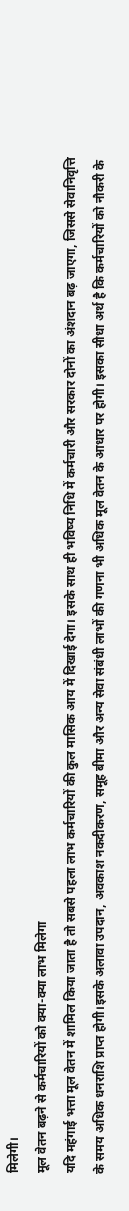मिलेगी।
मूल वेतन बढ़ने से कर्मचारियों को क्या-क्या लाभ मिलेगा
यदि महंगाई भत्ता मूल वेतन में शामिल किया जाता है तो सबसे पहला लाभ कर्मचारियों की कुल मासिक आय में दिखाई देगा। इसके साथ ही भविष्य निधि में कर्मचारी और सरकार दोनों का अंशदान बढ़ जाएगा, जिससे सेवानिवृत्ति के समय अधिक धनराशि प्राप्त होगी।इसके अलावा उपदान, अवकाश नकदीकरण, समूह बीमा और अन्य सेवा संबंधी लाभों की गणना भी अधिक मूल वेतन के आधार पर होगी। इसका सीधा अर्थ है कि कर्मचारियों को नौकरी के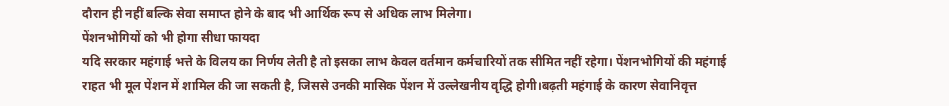दौरान ही नहीं बल्कि सेवा समाप्त होने के बाद भी आर्थिक रूप से अधिक लाभ मिलेगा।
पेंशनभोगियों को भी होगा सीधा फायदा
यदि सरकार महंगाई भत्ते के विलय का निर्णय लेती है तो इसका लाभ केवल वर्तमान कर्मचारियों तक सीमित नहीं रहेगा। पेंशनभोगियों की महंगाई राहत भी मूल पेंशन में शामिल की जा सकती है, जिससे उनकी मासिक पेंशन में उल्लेखनीय वृद्धि होगी।बढ़ती महंगाई के कारण सेवानिवृत्त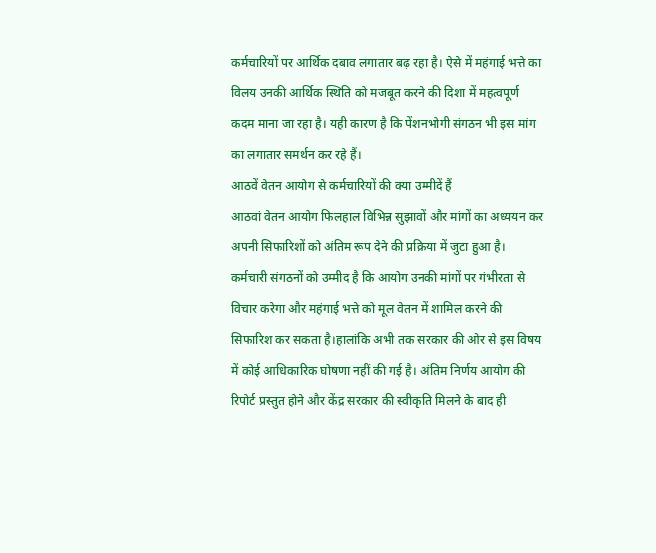कर्मचारियों पर आर्थिक दबाव लगातार बढ़ रहा है। ऐसे में महंगाई भत्ते का विलय उनकी आर्थिक स्थिति को मजबूत करने की दिशा में महत्वपूर्ण कदम माना जा रहा है। यही कारण है कि पेंशनभोगी संगठन भी इस मांग का लगातार समर्थन कर रहे हैं।
आठवें वेतन आयोग से कर्मचारियों की क्या उम्मीदें हैं
आठवां वेतन आयोग फिलहाल विभिन्न सुझावों और मांगों का अध्ययन कर अपनी सिफारिशों को अंतिम रूप देने की प्रक्रिया में जुटा हुआ है। कर्मचारी संगठनों को उम्मीद है कि आयोग उनकी मांगों पर गंभीरता से विचार करेगा और महंगाई भत्ते को मूल वेतन में शामिल करने की सिफारिश कर सकता है।हालांकि अभी तक सरकार की ओर से इस विषय में कोई आधिकारिक घोषणा नहीं की गई है। अंतिम निर्णय आयोग की रिपोर्ट प्रस्तुत होने और केंद्र सरकार की स्वीकृति मिलने के बाद ही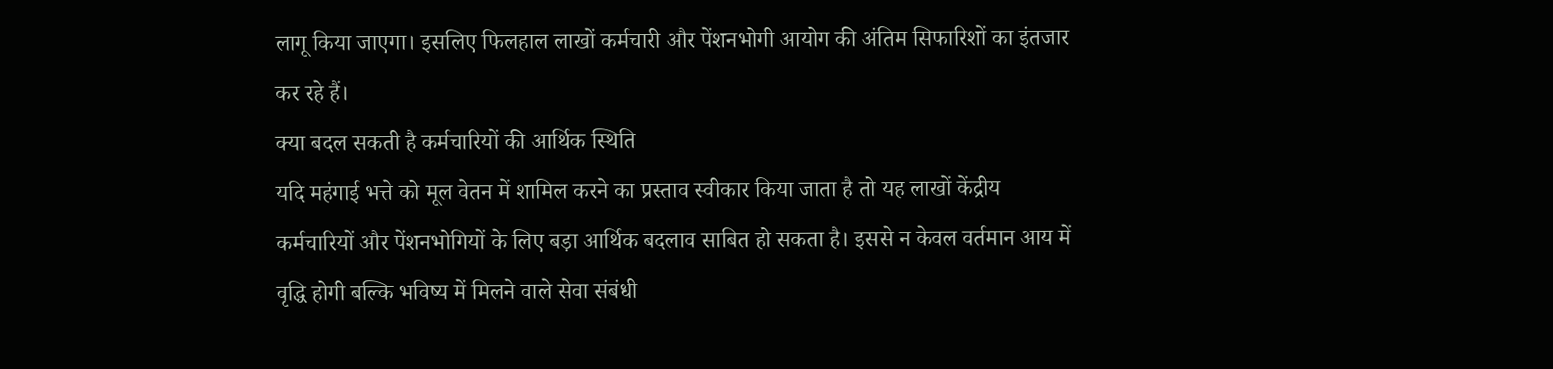लागू किया जाएगा। इसलिए फिलहाल लाखों कर्मचारी और पेंशनभोगी आयोग की अंतिम सिफारिशों का इंतजार कर रहे हैं।
क्या बदल सकती है कर्मचारियों की आर्थिक स्थिति
यदि महंगाई भत्ते को मूल वेतन में शामिल करने का प्रस्ताव स्वीकार किया जाता है तो यह लाखों केंद्रीय कर्मचारियों और पेंशनभोगियों के लिए बड़ा आर्थिक बदलाव साबित हो सकता है। इससे न केवल वर्तमान आय में वृद्धि होगी बल्कि भविष्य में मिलने वाले सेवा संबंधी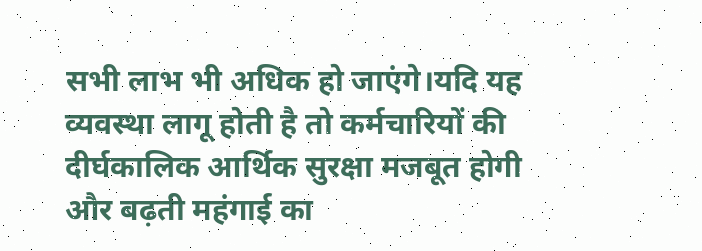सभी लाभ भी अधिक हो जाएंगे।यदि यह व्यवस्था लागू होती है तो कर्मचारियों की दीर्घकालिक आर्थिक सुरक्षा मजबूत होगी और बढ़ती महंगाई का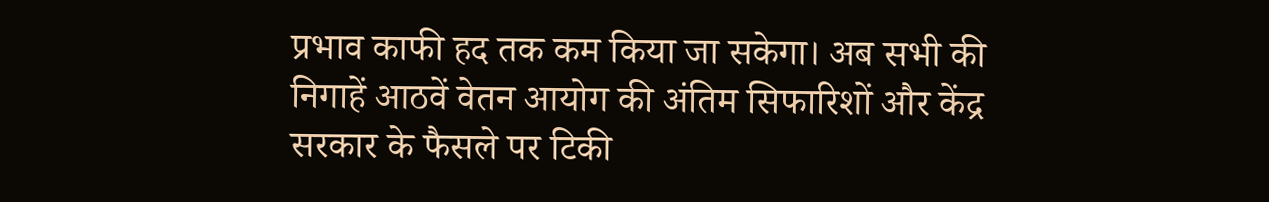प्रभाव काफी हद तक कम किया जा सकेगा। अब सभी की निगाहें आठवें वेतन आयोग की अंतिम सिफारिशों और केंद्र सरकार के फैसले पर टिकी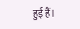हुई हैं।